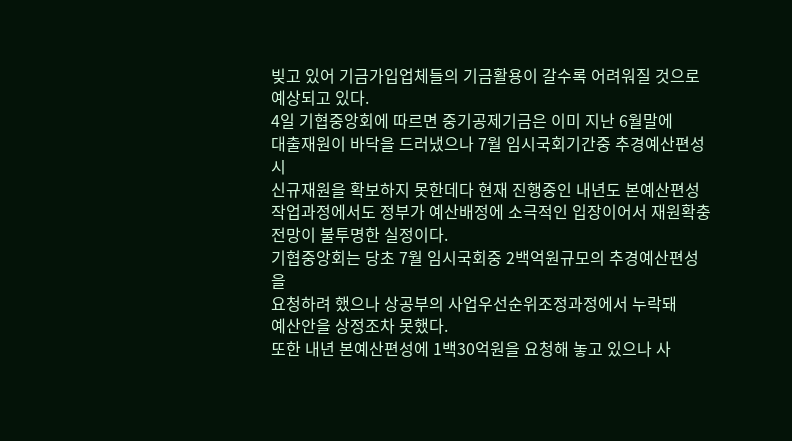빚고 있어 기금가입업체들의 기금활용이 갈수록 어려워질 것으로
예상되고 있다.
4일 기협중앙회에 따르면 중기공제기금은 이미 지난 6월말에
대출재원이 바닥을 드러냈으나 7월 임시국회기간중 추경예산편성시
신규재원을 확보하지 못한데다 현재 진행중인 내년도 본예산편성
작업과정에서도 정부가 예산배정에 소극적인 입장이어서 재원확충
전망이 불투명한 실정이다.
기협중앙회는 당초 7월 임시국회중 2백억원규모의 추경예산편성을
요청하려 했으나 상공부의 사업우선순위조정과정에서 누락돼
예산안을 상정조차 못했다.
또한 내년 본예산편성에 1백30억원을 요청해 놓고 있으나 사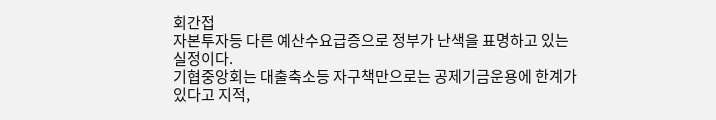회간접
자본투자등 다른 예산수요급증으로 정부가 난색을 표명하고 있는
실정이다.
기협중앙회는 대출축소등 자구책만으로는 공제기금운용에 한계가
있다고 지적,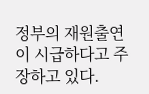정부의 재원출연이 시급하다고 주장하고 있다.